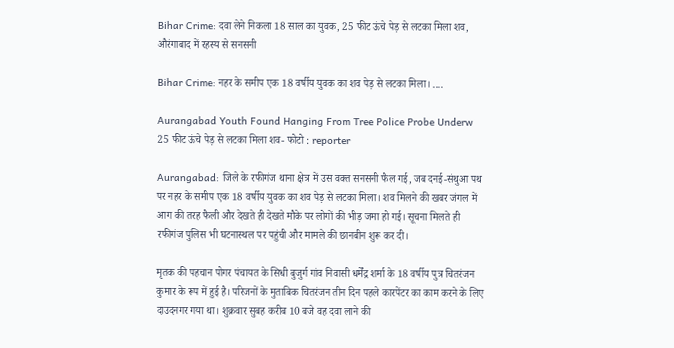Bihar Crime: दवा लेने निकला 18 साल का युवक, 25 फीट ऊंचे पेड़ से लटका मिला शव, औरंगाबाद में रहस्य से सनसनी

Bihar Crime: नहर के समीप एक 18 वर्षीय युवक का शव पेड़ से लटका मिला। ....

Aurangabad Youth Found Hanging From Tree Police Probe Underw
25 फीट ऊंचे पेड़ से लटका मिला शव- फोटो : reporter

Aurangabad: जिले के रफीगंज थाना क्षेत्र में उस वक्त सनसनी फैल गई, जब दनई-संथुआ पथ पर नहर के समीप एक 18 वर्षीय युवक का शव पेड़ से लटका मिला। शव मिलने की खबर जंगल में आग की तरह फैली और देखते ही देखते मौके पर लोगों की भीड़ जमा हो गई। सूचना मिलते ही रफीगंज पुलिस भी घटनास्थल पर पहुंची और मामले की छानबीन शुरू कर दी।

मृतक की पहचान पोगर पंचायत के सिधी बुजुर्ग गांव निवासी धर्मेंद्र शर्मा के 18 वर्षीय पुत्र चितरंजन कुमार के रूप में हुई है। परिजनों के मुताबिक चितरंजन तीन दिन पहले कारपेंटर का काम करने के लिए दाउदनगर गया था। शुक्रवार सुबह करीब 10 बजे वह दवा लाने की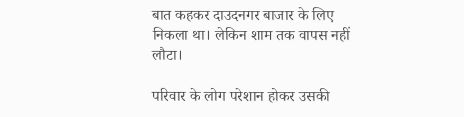बात कहकर दाउदनगर बाजार के लिए निकला था। लेकिन शाम तक वापस नहीं लौटा।

परिवार के लोग परेशान होकर उसकी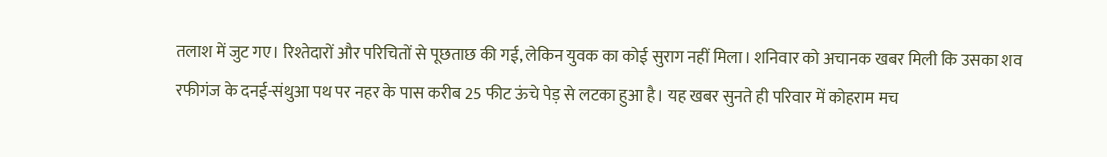तलाश में जुट गए। रिश्तेदारों और परिचितों से पूछताछ की गई, लेकिन युवक का कोई सुराग नहीं मिला। शनिवार को अचानक खबर मिली कि उसका शव रफीगंज के दनई-संथुआ पथ पर नहर के पास करीब 25 फीट ऊंचे पेड़ से लटका हुआ है। यह खबर सुनते ही परिवार में कोहराम मच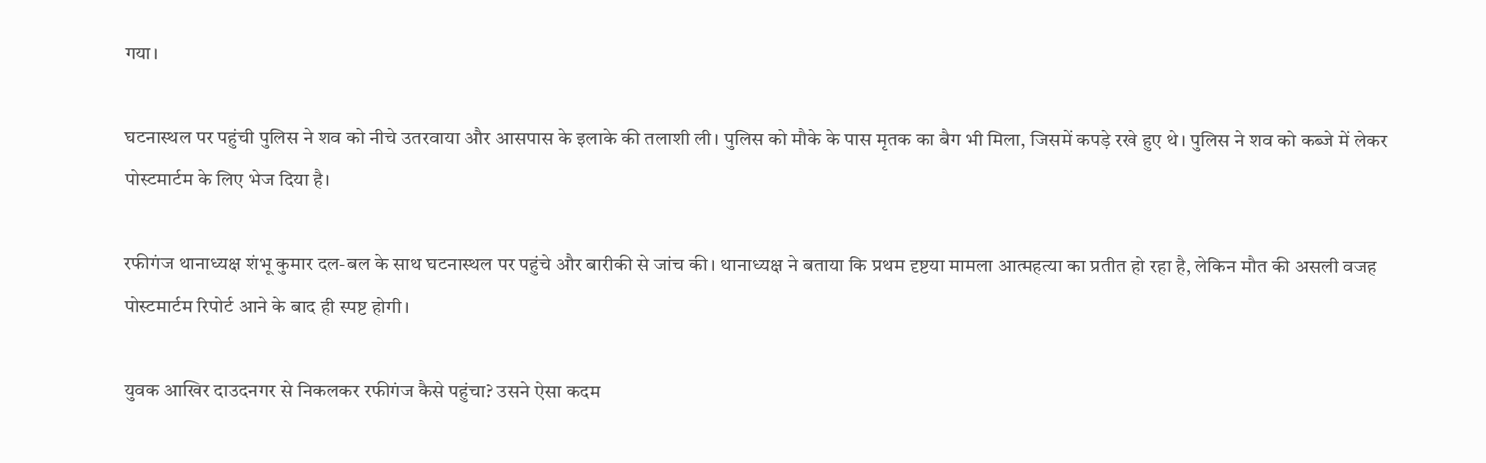गया।

घटनास्थल पर पहुंची पुलिस ने शव को नीचे उतरवाया और आसपास के इलाके की तलाशी ली। पुलिस को मौके के पास मृतक का बैग भी मिला, जिसमें कपड़े रखे हुए थे। पुलिस ने शव को कब्जे में लेकर पोस्टमार्टम के लिए भेज दिया है।

रफीगंज थानाध्यक्ष शंभू कुमार दल-बल के साथ घटनास्थल पर पहुंचे और बारीकी से जांच की। थानाध्यक्ष ने बताया कि प्रथम दृष्टया मामला आत्महत्या का प्रतीत हो रहा है, लेकिन मौत की असली वजह पोस्टमार्टम रिपोर्ट आने के बाद ही स्पष्ट होगी।

युवक आखिर दाउदनगर से निकलकर रफीगंज कैसे पहुंचा? उसने ऐसा कदम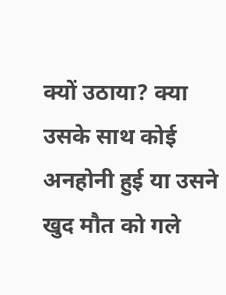क्यों उठाया? क्या उसके साथ कोई अनहोनी हुई या उसने खुद मौत को गले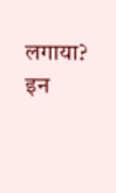लगाया? इन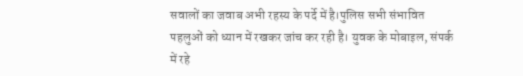सवालों का जवाब अभी रहस्य के पर्दे में है।पुलिस सभी संभावित पहलुओं को ध्यान में रखकर जांच कर रही है। युवक के मोबाइल, संपर्क में रहे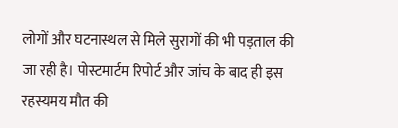लोगों और घटनास्थल से मिले सुरागों की भी पड़ताल की जा रही है। पोस्टमार्टम रिपोर्ट और जांच के बाद ही इस रहस्यमय मौत की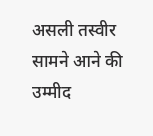असली तस्वीर सामने आने की उम्मीद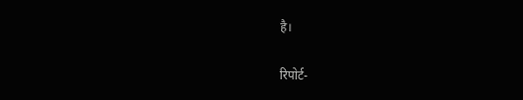है।

रिपोर्ट-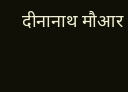दीनानाथ मौआर